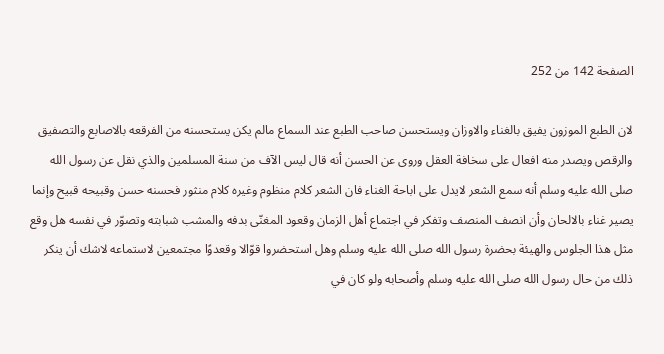الصفحة 142 من 252

لان الطبع الموزون يفيق بالغناء والاوزان ويستحسن صاحب الطبع عند السماع مالم يكن يستحسنه من الفرقعه بالاصابع والتصفيق والرقص ويصدر منه افعال على سخافة العقل وروى عن الحسن أنه قال ليس الآف من سنة المسلمين والذي نقل عن رسول الله صلى الله عليه وسلم أنه سمع الشعر لايدل على اباحة الغناء فان الشعر كلام منظوم وغيره كلام منثور فحسنه حسن وقبيحه قبيح وإنما يصير غناء بالالحان وأن انصف المنصف وتفكر في اجتماع أهل الزمان وقعود المغنّى بدفه والمشب شبابته وتصوّر في نفسه هل وقع مثل هذا الجلوس والهيئة بحضرة رسول الله صلى الله عليه وسلم وهل استحضروا قوّالا وقعدوًا مجتمعين لاستماعه لاشك أن ينكر ذلك من حال رسول الله صلى الله عليه وسلم وأصحابه ولو كان في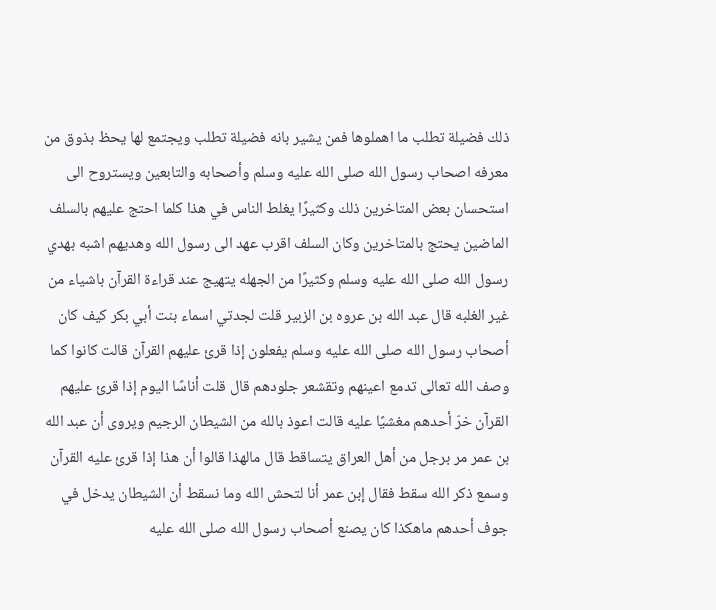ذلك فضيلة تطلب ما اهملوها فمن يشير بانه فضيلة تطلب ويجتمع لها يحظ بذوق من معرفه اصحاب رسول الله صلى الله عليه وسلم وأصحابه والتابعين ويستروح الى استحسان بعض المتاخرين ذلك وكثيرًا يغلط الناس في هذا كلما احتج عليهم بالسلف الماضين يحتج بالمتاخرين وكان السلف اقرب عهد الى رسول الله وهديهم اشبه بهدي رسول الله صلى الله عليه وسلم وكثيرًا من الجهله يتهيج عند قراءة القرآن باشياء من غير الغلبه قال عبد الله بن عروه بن الزبير قلت لجدتي اسماء بنت أبي بكر كيف كان أصحاب رسول الله صلى الله عليه وسلم يفعلون إذا قرئ عليهم القرآن قالت كانوا كما وصف الله تعالى تدمع اعينهم وتقشعر جلودهم قال قلت أناسًا اليوم إذا قرئ عليهم القرآن خرّ أحدهم مغشيًا عليه قالت اعوذ بالله من الشيطان الرجيم ويروى أن عبد الله بن عمر مر برجل من أهل العراق يتساقط قال مالهذا قالوا أن هذا إذا قرئ عليه القرآن وسمع ذكر الله سقط فقال إبن عمر أنا لتحش الله وما نسقط أن الشيطان يدخل في جوف أحدهم ماهكذا كان يصنع أصحاب رسول الله صلى الله عليه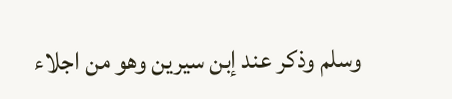وسلم وذكر عند إبن سيرين وهو من اجلاء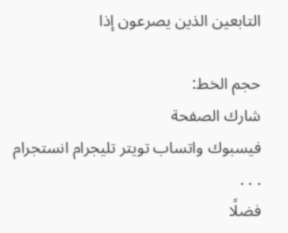التابعين الذين يصرعون إذا

حجم الخط:
شارك الصفحة
فيسبوك واتساب تويتر تليجرام انستجرام
. . .
فضلًا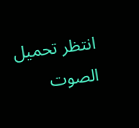انتظر تحميل الصوت